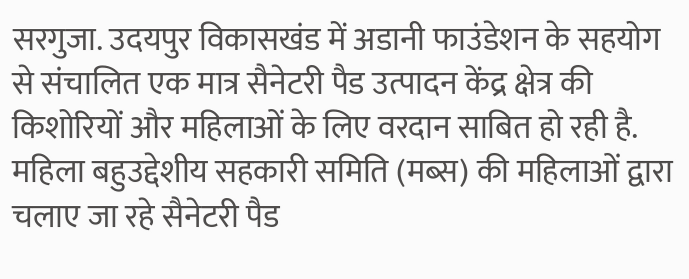सरगुजा. उदयपुर विकासखंड में अडानी फाउंडेशन के सहयोग से संचालित एक मात्र सैनेटरी पैड उत्पादन केंद्र क्षेत्र की किशोरियों और महिलाओं के लिए वरदान साबित हो रही है. महिला बहुउद्देशीय सहकारी समिति (मब्स) की महिलाओं द्वारा चलाए जा रहे सैनेटरी पैड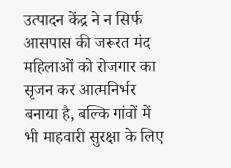उत्पादन केंद्र ने न सिर्फ आसपास की जरूरत मंद महिलाओं को रोजगार का सृजन कर आत्मनिर्भर बनाया है, बल्कि गांवों में भी माहवारी सुरक्षा के लिए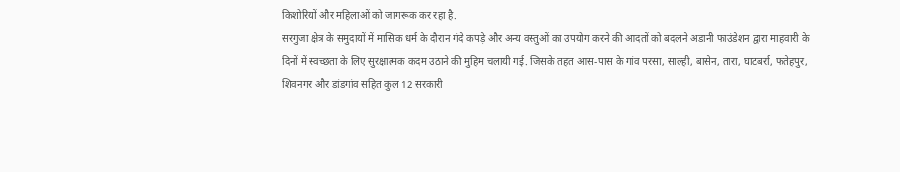किशोरियों और महिलाओं को जागरूक कर रहा है.
सरगुजा क्षेत्र के समुदायों में मासिक धर्म के दौरान गंदे कपड़े और अन्य वस्तुओं का उपयोग करने की आदतों को बदलने अडानी फाउंडेशन द्वारा माहवारी के दिनों में स्वच्छता के लिए सुरक्षात्मक कदम उठाने की मुहिम चलायी गई. जिसके तहत आस-पास के गांव परसा, साल्ही, बासेन, तारा, घाटबर्रा, फतेहपुर, शिवनगर और डांडगांव सहित कुल 12 सरकारी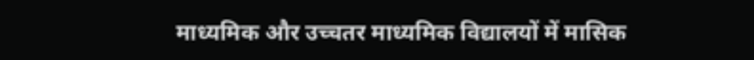माध्यमिक और उच्चतर माध्यमिक विद्यालयों में मासिक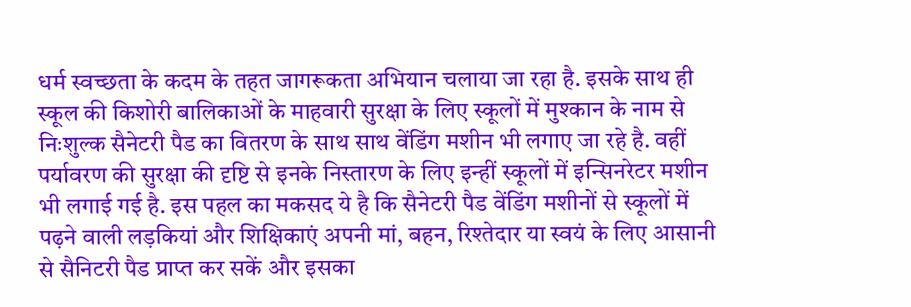धर्म स्वच्छता के कदम के तहत जागरूकता अभियान चलाया जा रहा है. इसके साथ ही स्कूल की किशोरी बालिकाओं के माहवारी सुरक्षा के लिए स्कूलों में मुश्कान के नाम से निःशुल्क सैनेटरी पैड का वितरण के साथ साथ वेंडिंग मशीन भी लगाए जा रहे है. वहीं पर्यावरण की सुरक्षा की दृष्टि से इनके निस्तारण के लिए इन्हीं स्कूलों में इन्सिनरेटर मशीन भी लगाई गई है. इस पहल का मकसद ये है कि सैनेटरी पैड वेंडिंग मशीनों से स्कूलों में पढ़ने वाली लड़कियां और शिक्षिकाएं अपनी मां, बहन, रिश्तेदार या स्वयं के लिए आसानी से सैनिटरी पैड प्राप्त कर सकें और इसका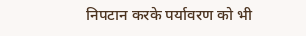निपटान करके पर्यावरण को भी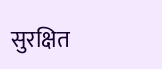सुरक्षित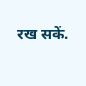रख सकें.